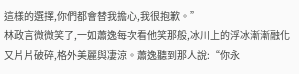這樣的選擇,你們都會替我擔心,我很抱歉。”
林政言微微笑了,一如蕭逸每次看他笑那般,冰川上的浮冰漸漸融化又片片破碎,格外美麗與凄涼。蕭逸聽到那人說:“你永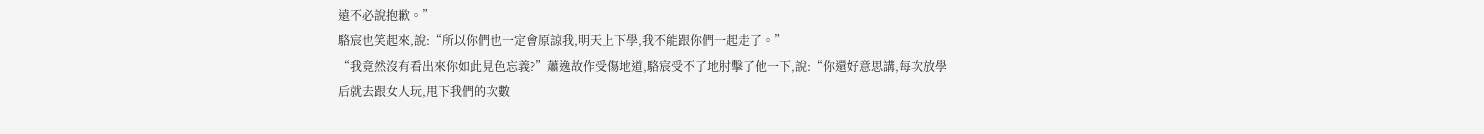遠不必說抱歉。”
駱宸也笑起來,說:“所以你們也一定會原諒我,明天上下學,我不能跟你們一起走了。”
“我竟然沒有看出來你如此見色忘義?”蕭逸故作受傷地道,駱宸受不了地肘擊了他一下,說:“你還好意思講,每次放學后就去跟女人玩,甩下我們的次數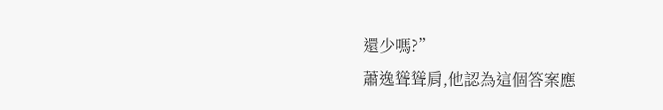還少嗎?”
蕭逸聳聳肩,他認為這個答案應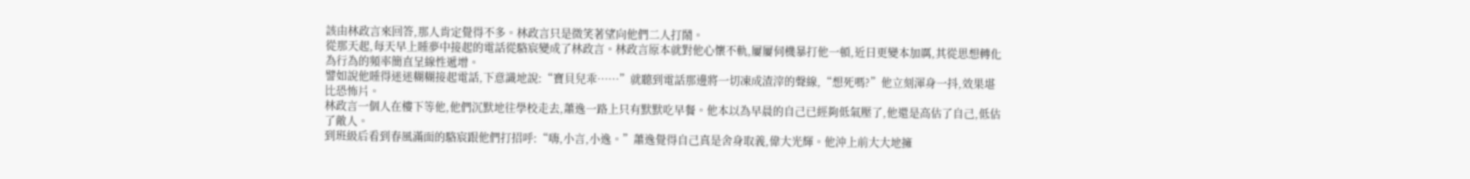該由林政言來回答,那人肯定覺得不多。林政言只是微笑著望向他們二人打鬧。
從那天起,每天早上睡夢中接起的電話從駱宸變成了林政言。林政言原本就對他心懷不軌,屢屢伺機暴打他一頓,近日更變本加厲,其從思想轉化為行為的頻率簡直呈線性遞增。
譬如說他睡得迷迷糊糊接起電話,下意識地說:“寶貝兒乖……”就聽到電話那邊將一切凍成渣滓的聲線,“想死嗎?”他立刻渾身一抖,效果堪比恐怖片。
林政言一個人在樓下等他,他們沉默地往學校走去,蕭逸一路上只有默默吃早餐。他本以為早晨的自己已經夠低氣壓了,他還是高估了自己,低估了敵人。
到班級后看到春風滿面的駱宸跟他們打招呼:“嗨,小言,小逸。”蕭逸覺得自己真是舍身取義,偉大光輝。他沖上前大大地擁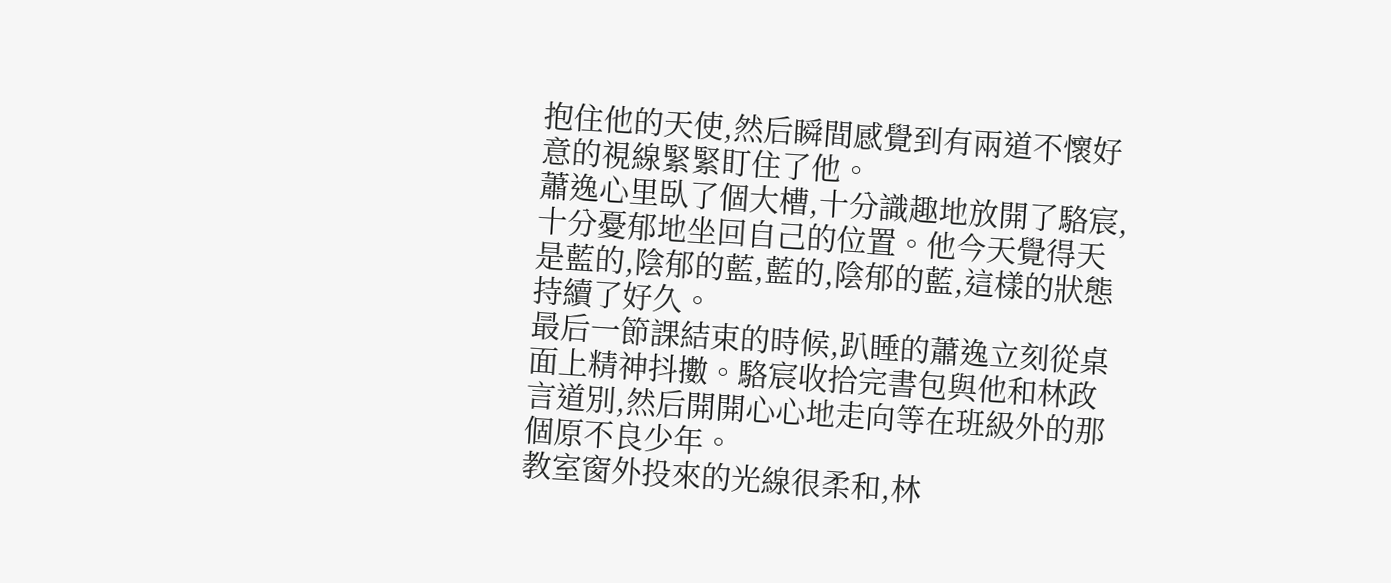抱住他的天使,然后瞬間感覺到有兩道不懷好意的視線緊緊盯住了他。
蕭逸心里臥了個大槽,十分識趣地放開了駱宸,十分憂郁地坐回自己的位置。他今天覺得天是藍的,陰郁的藍,藍的,陰郁的藍,這樣的狀態持續了好久。
最后一節課結束的時候,趴睡的蕭逸立刻從桌面上精神抖擻。駱宸收拾完書包與他和林政言道別,然后開開心心地走向等在班級外的那個原不良少年。
教室窗外投來的光線很柔和,林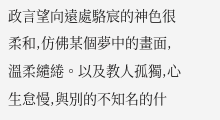政言望向遠處駱宸的神色很柔和,仿佛某個夢中的畫面,溫柔繾綣。以及教人孤獨,心生怠慢,與別的不知名的什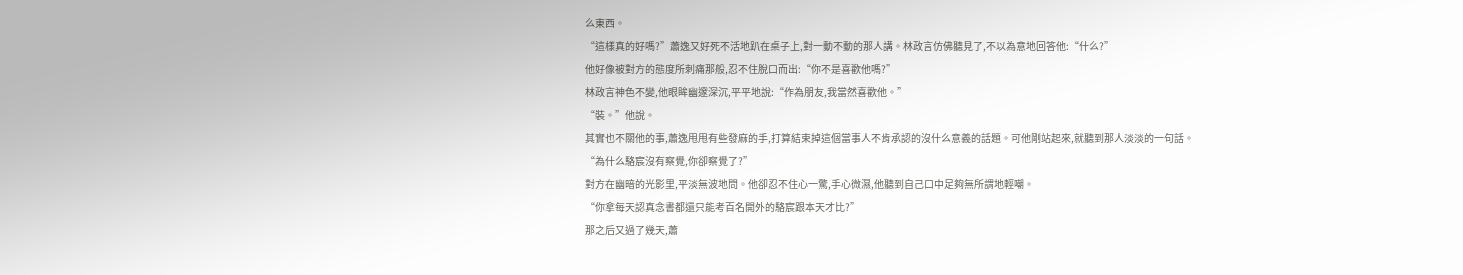么東西。
“這樣真的好嗎?”蕭逸又好死不活地趴在桌子上,對一動不動的那人講。林政言仿佛聽見了,不以為意地回答他:“什么?”
他好像被對方的態度所刺痛那般,忍不住脫口而出:“你不是喜歡他嗎?”
林政言神色不變,他眼眸幽邃深沉,平平地說:“作為朋友,我當然喜歡他。”
“裝。”他說。
其實也不關他的事,蕭逸甩甩有些發麻的手,打算結束掉這個當事人不肯承認的沒什么意義的話題。可他剛站起來,就聽到那人淡淡的一句話。
“為什么駱宸沒有察覺,你卻察覺了?”
對方在幽暗的光影里,平淡無波地問。他卻忍不住心一驚,手心微濕,他聽到自己口中足夠無所謂地輕嘲。
“你拿每天認真念書都還只能考百名開外的駱宸跟本天才比?”
那之后又過了幾天,蕭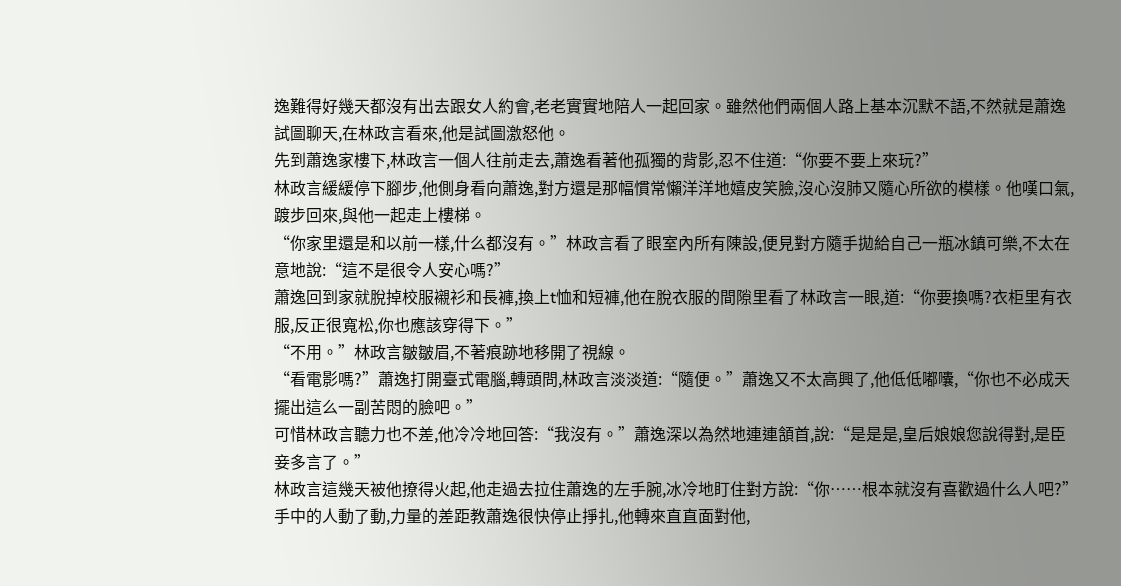逸難得好幾天都沒有出去跟女人約會,老老實實地陪人一起回家。雖然他們兩個人路上基本沉默不語,不然就是蕭逸試圖聊天,在林政言看來,他是試圖激怒他。
先到蕭逸家樓下,林政言一個人往前走去,蕭逸看著他孤獨的背影,忍不住道:“你要不要上來玩?”
林政言緩緩停下腳步,他側身看向蕭逸,對方還是那幅慣常懶洋洋地嬉皮笑臉,沒心沒肺又隨心所欲的模樣。他嘆口氣,踱步回來,與他一起走上樓梯。
“你家里還是和以前一樣,什么都沒有。”林政言看了眼室內所有陳設,便見對方隨手拋給自己一瓶冰鎮可樂,不太在意地說:“這不是很令人安心嗎?”
蕭逸回到家就脫掉校服襯衫和長褲,換上t恤和短褲,他在脫衣服的間隙里看了林政言一眼,道:“你要換嗎?衣柜里有衣服,反正很寬松,你也應該穿得下。”
“不用。”林政言皺皺眉,不著痕跡地移開了視線。
“看電影嗎?”蕭逸打開臺式電腦,轉頭問,林政言淡淡道:“隨便。”蕭逸又不太高興了,他低低嘟囔,“你也不必成天擺出這么一副苦悶的臉吧。”
可惜林政言聽力也不差,他冷冷地回答:“我沒有。”蕭逸深以為然地連連頷首,說:“是是是,皇后娘娘您說得對,是臣妾多言了。”
林政言這幾天被他撩得火起,他走過去拉住蕭逸的左手腕,冰冷地盯住對方說:“你……根本就沒有喜歡過什么人吧?”
手中的人動了動,力量的差距教蕭逸很快停止掙扎,他轉來直直面對他,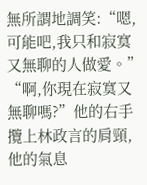無所謂地調笑:“嗯,可能吧,我只和寂寞又無聊的人做愛。”
“啊,你現在寂寞又無聊嗎?”他的右手攬上林政言的肩頸,他的氣息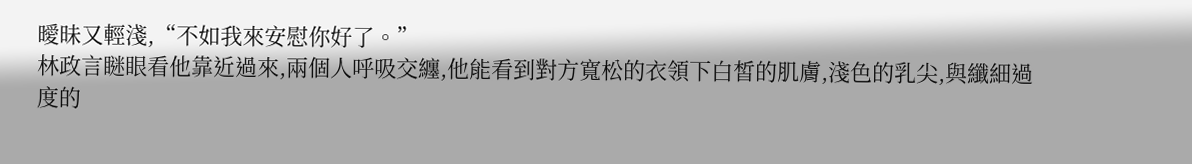曖昧又輕淺,“不如我來安慰你好了。”
林政言瞇眼看他靠近過來,兩個人呼吸交纏,他能看到對方寬松的衣領下白皙的肌膚,淺色的乳尖,與纖細過度的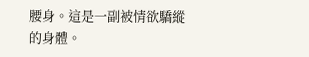腰身。這是一副被情欲驕縱的身體。